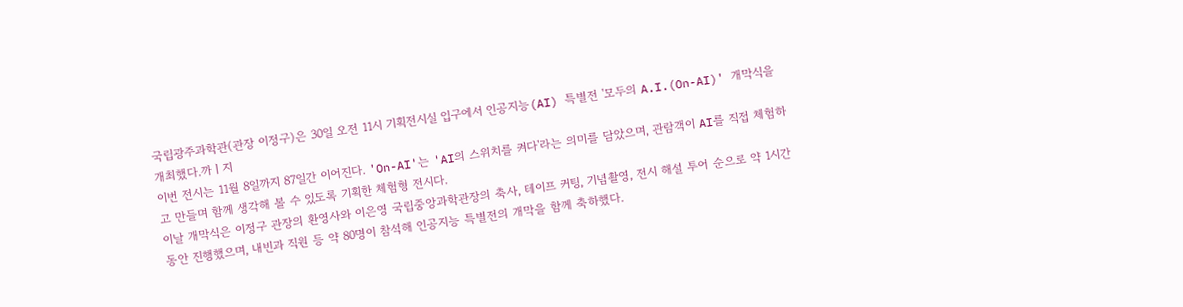국립광주과학관(관장 이정구)은 30일 오전 11시 기획전시실 입구에서 인공지능(AI) 특별전 '모두의 A.I.(On-AI)' 개막식을 개최했다.까ㅣ지
이번 전시는 11월 8일까지 87일간 이어진다. 'On-AI'는 'AI의 스위치를 켜다'라는 의미를 담았으며, 관람객이 AI를 직접 체험하고 만들며 함께 생각해 볼 수 있도록 기획한 체험형 전시다.
이날 개막식은 이정구 관장의 환영사와 이은영 국립중앙과학관장의 축사, 테이프 커팅, 기념촬영, 전시 해설 투어 순으로 약 1시간 동안 진행했으며, 내빈과 직원 등 약 80명이 참석해 인공지능 특별전의 개막을 함께 축하했다.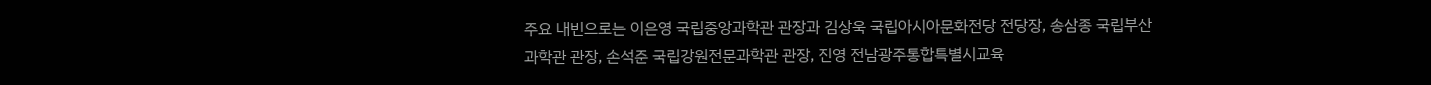주요 내빈으로는 이은영 국립중앙과학관 관장과 김상욱 국립아시아문화전당 전당장, 송삼종 국립부산과학관 관장, 손석준 국립강원전문과학관 관장, 진영 전남광주통합특별시교육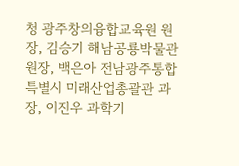청 광주창의융합교육원 원장, 김승기 해남공룡박물관 원장, 백은아 전남광주통합특별시 미래산업총괄관 과장, 이진우 과학기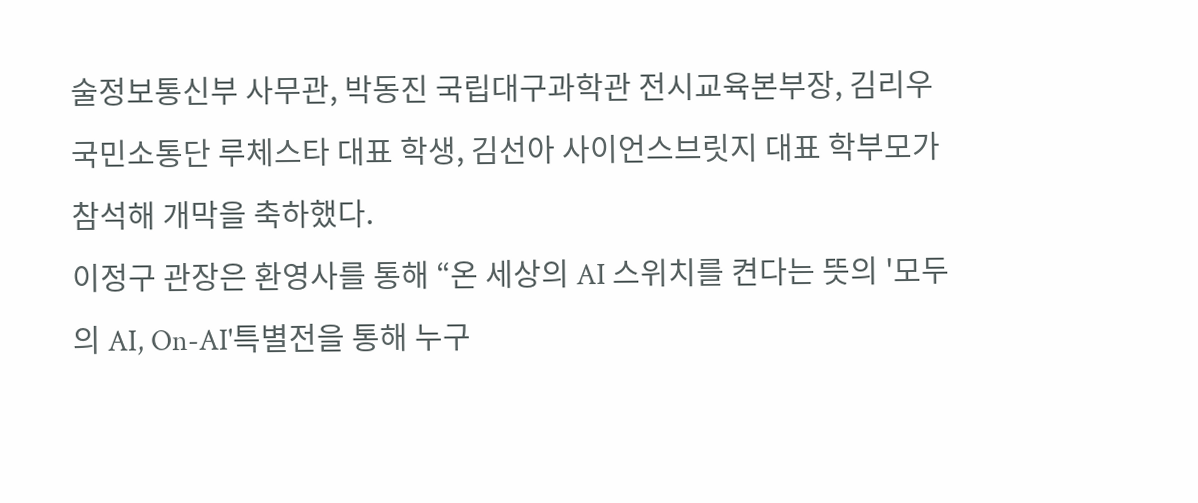술정보통신부 사무관, 박동진 국립대구과학관 전시교육본부장, 김리우 국민소통단 루체스타 대표 학생, 김선아 사이언스브릿지 대표 학부모가 참석해 개막을 축하했다.
이정구 관장은 환영사를 통해 “온 세상의 AI 스위치를 켠다는 뜻의 '모두의 AI, On-AI'특별전을 통해 누구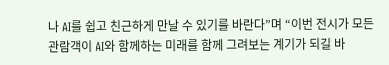나 AI를 쉽고 친근하게 만날 수 있기를 바란다”며 “이번 전시가 모든 관람객이 AI와 함께하는 미래를 함께 그려보는 계기가 되길 바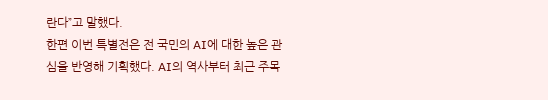란다”고 말했다.
한편 이번 특별전은 전 국민의 AI에 대한 높은 관심을 반영해 기획했다. AI의 역사부터 최근 주목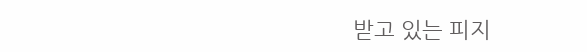받고 있는 피지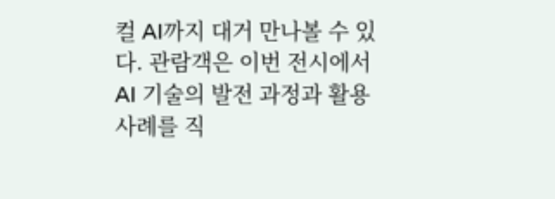컬 AI까지 대거 만나볼 수 있다. 관람객은 이번 전시에서 AI 기술의 발전 과정과 활용 사례를 직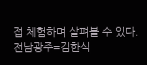접 체험하며 살펴볼 수 있다.
전남광주=김한식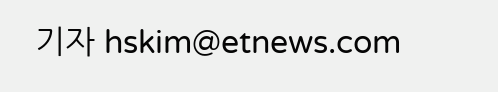기자 hskim@etnews.com